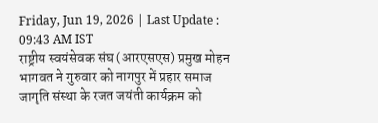Friday, Jun 19, 2026 | Last Update : 09:43 AM IST
राष्ट्रीय स्वयंसेवक संघ (आरएसएस) प्रमुख मोहन भागवत ने गुरुवार को नागपुर में प्रहार समाज जागृति संस्था के रजत जयंती कार्यक्रम को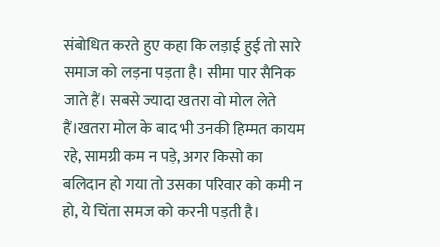संबोधित करते हुए कहा कि लड़ाई हुई तो सारे समाज को लड़ना पड़ता है। सीमा पार सैनिक जाते हैं। सबसे ज्यादा खतरा वो मोल लेते हैं।खतरा मोल के बाद भी उनकी हिम्मत कायम रहे, सामग्री कम न पड़े, अगर किसो का बलिदान हो गया तो उसका परिवार को कमी न हो, ये चिंता समज को करनी पड़ती है।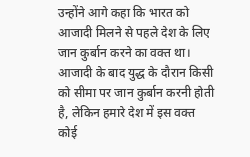उन्होंने आगे कहा कि भारत को आजादी मिलने से पहले देश के लिए जान कुर्बान करने का वक्त था। आजादी के बाद युद्ध के दौरान किसी को सीमा पर जान कुर्बान करनी होती है, लेकिन हमारे देश में इस वक्त कोई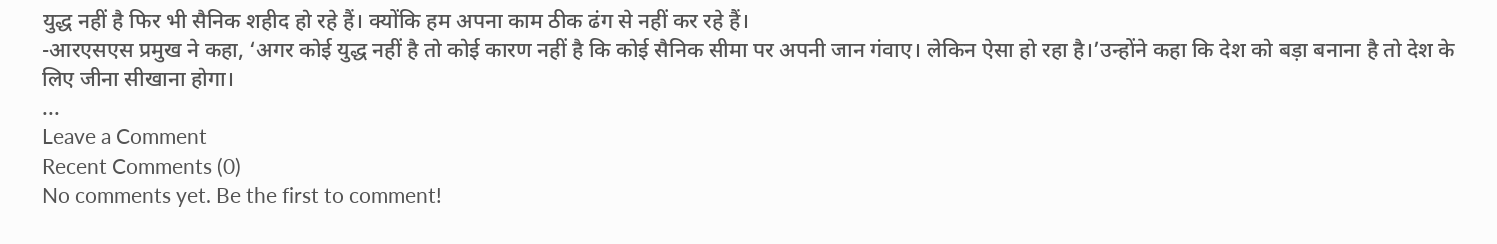युद्ध नहीं है फिर भी सैनिक शहीद हो रहे हैं। क्योंकि हम अपना काम ठीक ढंग से नहीं कर रहे हैं।
-आरएसएस प्रमुख ने कहा, ‘अगर कोई युद्ध नहीं है तो कोई कारण नहीं है कि कोई सैनिक सीमा पर अपनी जान गंवाए। लेकिन ऐसा हो रहा है।’उन्होंने कहा कि देश को बड़ा बनाना है तो देश के लिए जीना सीखाना होगा।
...
Leave a Comment
Recent Comments (0)
No comments yet. Be the first to comment!